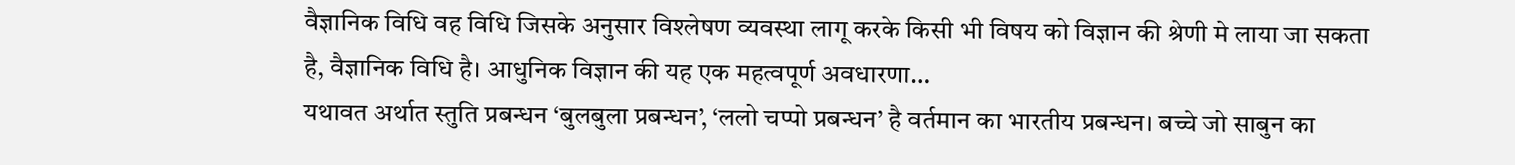वैज्ञानिक विधि वह विधि जिसके अनुसार विश्लेषण व्यवस्था लागू करके किसी भी विषय को विज्ञान की श्रेणी मे लाया जा सकता है, वैज्ञानिक विधि है। आधुनिक विज्ञान की यह एक महत्वपूर्ण अवधारणा…
यथावत अर्थात स्तुति प्रबन्धन ‘बुलबुला प्रबन्धन’, ‘ललो चप्पो प्रबन्धन’ है वर्तमान का भारतीय प्रबन्धन। बच्चे जो साबुन का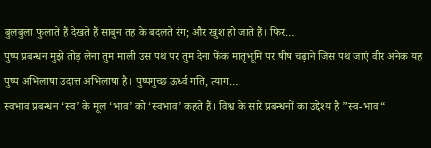बुलबुला फुलाते हैं देखते हैं साबुन तह के बदलते रंग; और खुश हो जाते हैं। फिर…
पुष्प प्रबन्धन मुझे तोड़ लेना तुम माली उस पथ पर तुम देना फेंक मातृभूमि पर षीष चढ़ाने जिस पथ जाएं वीर अनेक यह पुष्प अभिलाषा उदात्त अभिलाषा है। पुष्पगुच्छ ऊर्ध्व गति, त्याग…
स्वभाव प्रबन्धन ‘स्व’ के मूल ‘भाव’ को ‘स्वभाव’ कहते हैं। विश्व के सारे प्रबन्धनों का उद्देश्य है ”स्व-भाव“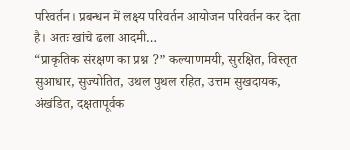परिवर्तन। प्रबन्धन में लक्ष्य परिवर्तन आयोजन परिवर्तन कर देता है। अतः खांचे ढला आदमी…
“प्राकृतिक संरक्षण का प्रश्न ?” कल्याणमयी, सुरक्षित, विस्तृत सुआधार, सुज्योतित, उथल पुथल रहित, उत्तम सुखदायक, अंखंडित, दक्षतापूर्वक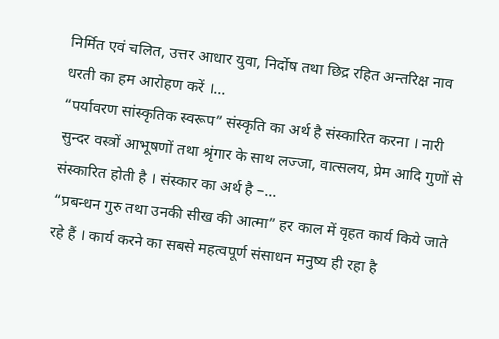निर्मित एवं चलित, उत्तर आधार युवा, निर्दोष तथा छिद्र रहित अन्तरिक्ष नाव धरती का हम आरोहण करें ।…
“पर्यावरण सांस्कृतिक स्वरूप” संस्कृति का अर्थ है संस्कारित करना । नारी सुन्दर वस्त्रों आभूषणों तथा श्रृंगार के साथ लज्जा, वात्सलय, प्रेम आदि गुणों से संस्कारित होती है । संस्कार का अर्थ है –…
“प्रबन्धन गुरु तथा उनकी सीख की आत्मा” हर काल में वृहत कार्य किये जाते रहे हैं । कार्य करने का सबसे महत्वपूर्ण संसाधन मनुष्य ही रहा है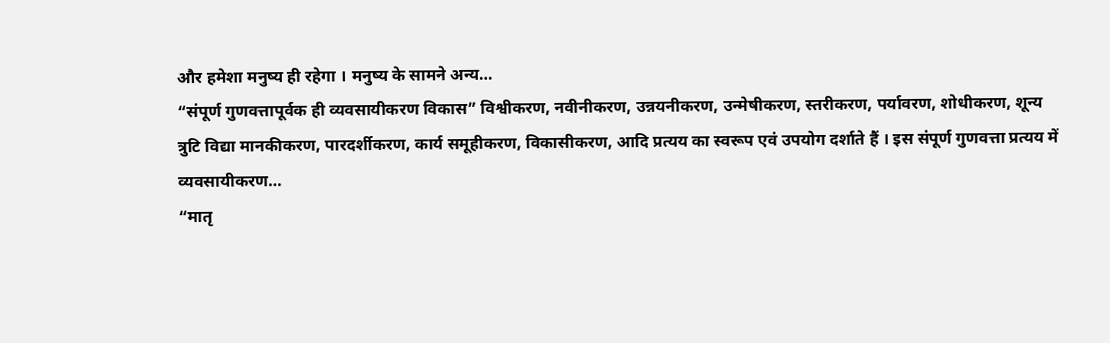और हमेशा मनुष्य ही रहेगा । मनुष्य के सामने अन्य…
“संपूर्ण गुणवत्तापूर्वक ही व्यवसायीकरण विकास” विश्वीकरण, नवीनीकरण, उन्नयनीकरण, उन्मेषीकरण, स्तरीकरण, पर्यावरण, शोधीकरण, शून्य त्रुटि विद्या मानकीकरण, पारदर्शीकरण, कार्य समूहीकरण, विकासीकरण, आदि प्रत्यय का स्वरूप एवं उपयोग दर्शाते हैं । इस संपूर्ण गुणवत्ता प्रत्यय में व्यवसायीकरण…
“मातृ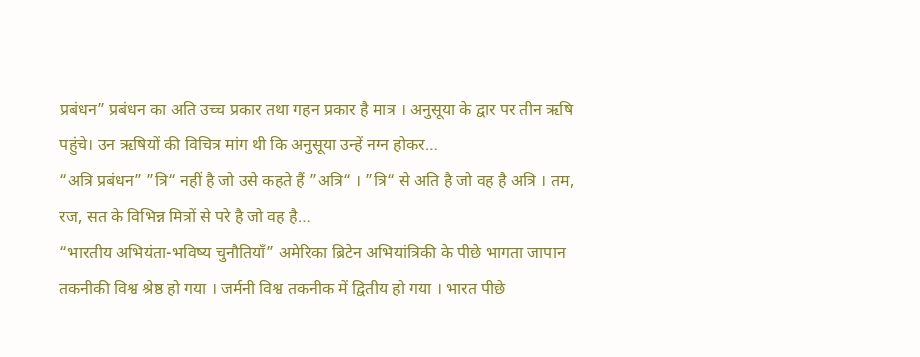प्रबंधन” प्रबंधन का अति उच्च प्रकार तथा गहन प्रकार है मात्र । अनुसूया के द्वार पर तीन ऋषि पहुंचे। उन ऋषियों की विचित्र मांग थी कि अनुसूया उन्हें नग्न होकर…
“अत्रि प्रबंधन” ”त्रि“ नहीं है जो उसे कहते हैं ”अत्रि“ । ”त्रि“ से अति है जो वह है अत्रि । तम, रज, सत के विभिन्न मित्रों से परे है जो वह है…
“भारतीय अभियंता-भविष्य चुनौतियाँ” अमेरिका ब्रिटेन अभियांत्रिकी के पीछे भागता जापान तकनीकी विश्व श्रेष्ठ हो गया । जर्मनी विश्व तकनीक में द्वितीय हो गया । भारत पीछे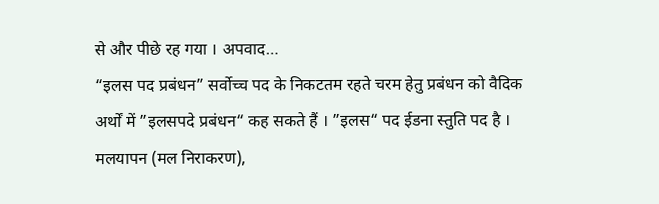से और पीछे रह गया । अपवाद…
“इलस पद प्रबंधन” सर्वोच्च पद के निकटतम रहते चरम हेतु प्रबंधन को वैदिक अर्थों में ”इलसपदे प्रबंधन“ कह सकते हैं । ”इलस“ पद ईडना स्तुति पद है । मलयापन (मल निराकरण),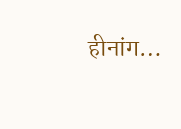हीनांग…